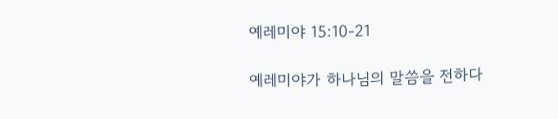예레미야 15:10-21

예레미야가 하나님의 말씀을 전하다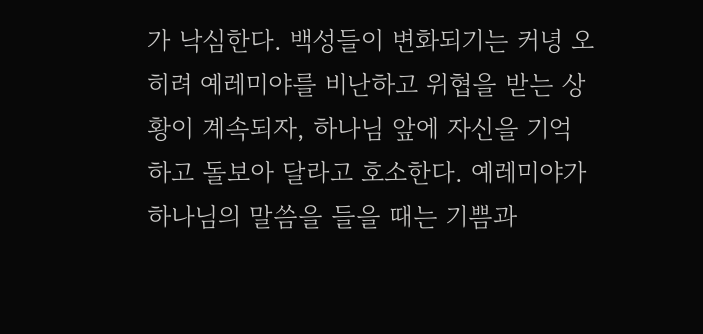가 낙심한다. 백성들이 변화되기는 커녕 오히려 예레미야를 비난하고 위협을 받는 상황이 계속되자, 하나님 앞에 자신을 기억하고 돌보아 달라고 호소한다. 예레미야가 하나님의 말씀을 들을 때는 기쁨과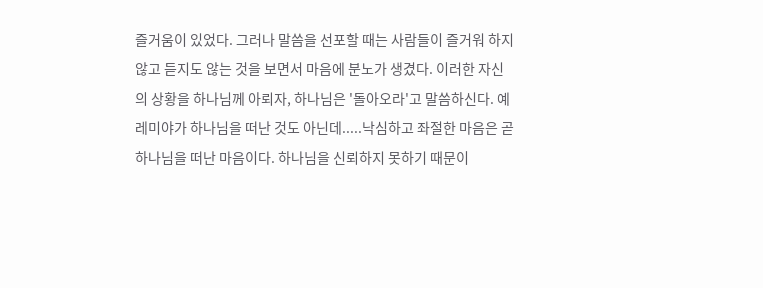즐거움이 있었다. 그러나 말씀을 선포할 때는 사람들이 즐거워 하지 않고 듣지도 않는 것을 보면서 마음에 분노가 생겼다. 이러한 자신의 상황을 하나님께 아뢰자, 하나님은 '돌아오라'고 말씀하신다. 예레미야가 하나님을 떠난 것도 아닌데.....낙심하고 좌절한 마음은 곧 하나님을 떠난 마음이다. 하나님을 신뢰하지 못하기 때문이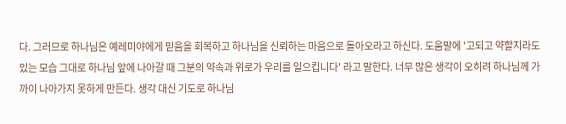다. 그러므로 하나님은 예레미야에게 믿음을 회복하고 하나님을 신뢰하는 마음으로 돌아오라고 하신다. 도움말에 '고되고 약할지라도 있는 모습 그대로 하나님 앞에 나아갈 때 그분의 약속과 위로가 우리를 일으킵니다' 라고 말한다. 너무 많은 생각이 오히려 하나님께 가까이 나아가지 못하게 만든다. 생각 대신 기도로 하나님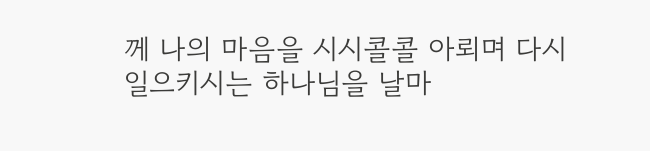께 나의 마음을 시시콜콜 아뢰며 다시 일으키시는 하나님을 날마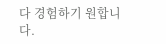다 경험하기 원합니다.